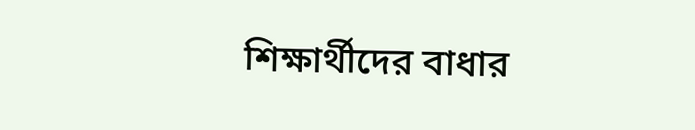শিক্ষার্থীদের বাধার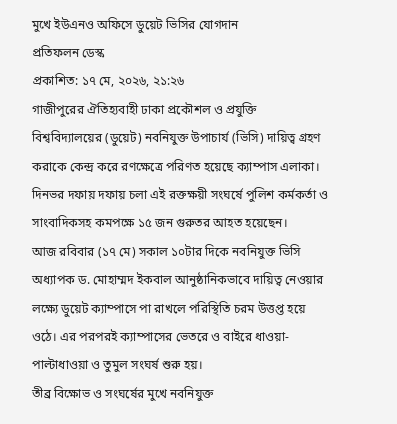মুখে ইউএনও অফিসে ডুয়েট ভিসির যোগদান
প্রতিফলন ডেস্ক
প্রকাশিত: ১৭ মে, ২০২৬, ২১:২৬
গাজীপুরের ঐতিহ্যবাহী ঢাকা প্রকৌশল ও প্রযুক্তি বিশ্ববিদ্যালয়ের (ডুয়েট) নবনিযুক্ত উপাচার্য (ভিসি) দায়িত্ব গ্রহণ করাকে কেন্দ্র করে রণক্ষেত্রে পরিণত হয়েছে ক্যাম্পাস এলাকা। দিনভর দফায় দফায় চলা এই রক্তক্ষয়ী সংঘর্ষে পুলিশ কর্মকর্তা ও সাংবাদিকসহ কমপক্ষে ১৫ জন গুরুতর আহত হয়েছেন।
আজ রবিবার (১৭ মে) সকাল ১০টার দিকে নবনিযুক্ত ভিসি অধ্যাপক ড. মোহাম্মদ ইকবাল আনুষ্ঠানিকভাবে দায়িত্ব নেওয়ার লক্ষ্যে ডুয়েট ক্যাম্পাসে পা রাখলে পরিস্থিতি চরম উত্তপ্ত হয়ে ওঠে। এর পরপরই ক্যাম্পাসের ভেতরে ও বাইরে ধাওয়া-পাল্টাধাওয়া ও তুমুল সংঘর্ষ শুরু হয়।
তীব্র বিক্ষোভ ও সংঘর্ষের মুখে নবনিযুক্ত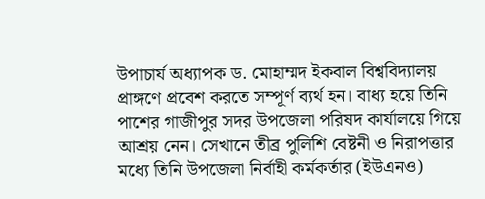উপাচার্য অধ্যাপক ড. মোহাম্মদ ইকবাল বিশ্ববিদ্যালয় প্রাঙ্গণে প্রবেশ করতে সম্পূর্ণ ব্যর্থ হন। বাধ্য হয়ে তিনি পাশের গাজীপুর সদর উপজেলা পরিষদ কার্যালয়ে গিয়ে আশ্রয় নেন। সেখানে তীব্র পুলিশি বেষ্টনী ও নিরাপত্তার মধ্যে তিনি উপজেলা নির্বাহী কর্মকর্তার (ইউএনও)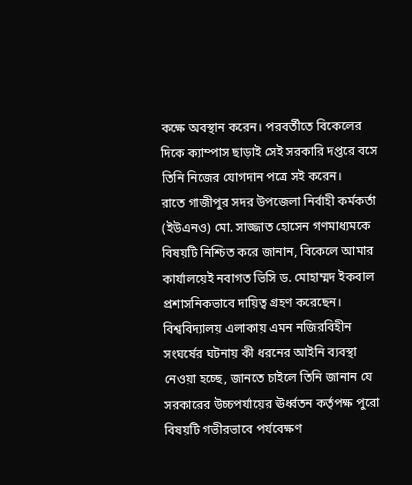কক্ষে অবস্থান করেন। পরবর্তীতে বিকেলের দিকে ক্যাম্পাস ছাড়াই সেই সরকারি দপ্তরে বসে তিনি নিজের যোগদান পত্রে সই করেন।
রাতে গাজীপুর সদর উপজেলা নির্বাহী কর্মকর্তা (ইউএনও) মো. সাজ্জাত হোসেন গণমাধ্যমকে বিষয়টি নিশ্চিত করে জানান, বিকেলে আমার কার্যালয়েই নবাগত ভিসি ড. মোহাম্মদ ইকবাল প্রশাসনিকভাবে দায়িত্ব গ্রহণ করেছেন।
বিশ্ববিদ্যালয় এলাকায় এমন নজিরবিহীন সংঘর্ষের ঘটনায় কী ধরনের আইনি ব্যবস্থা নেওয়া হচ্ছে, জানতে চাইলে তিনি জানান যে সরকারের উচ্চপর্যায়ের ঊর্ধ্বতন কর্তৃপক্ষ পুরো বিষয়টি গভীরভাবে পর্যবেক্ষণ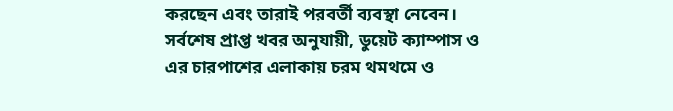করছেন এবং তারাই পরবর্তী ব্যবস্থা নেবেন। সর্বশেষ প্রাপ্ত খবর অনুযায়ী, ডুয়েট ক্যাম্পাস ও এর চারপাশের এলাকায় চরম থমথমে ও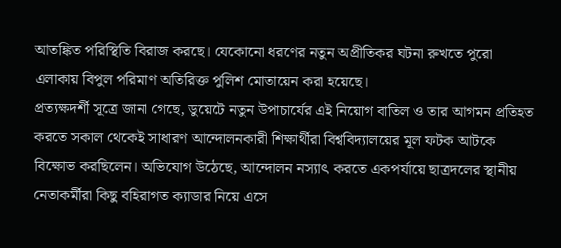আতঙ্কিত পরিস্থিতি বিরাজ করছে। যেকোনো ধরণের নতুন অপ্রীতিকর ঘটনা রুখতে পুরো এলাকায় বিপুল পরিমাণ অতিরিক্ত পুলিশ মোতায়েন করা হয়েছে।
প্রত্যক্ষদর্শী সূত্রে জানা গেছে, ডুয়েটে নতুন উপাচার্যের এই নিয়োগ বাতিল ও তার আগমন প্রতিহত করতে সকাল থেকেই সাধারণ আন্দোলনকারী শিক্ষার্থীরা বিশ্ববিদ্যালয়ের মূল ফটক আটকে বিক্ষোভ করছিলেন। অভিযোগ উঠেছে, আন্দোলন নস্যাৎ করতে একপর্যায়ে ছাত্রদলের স্থানীয় নেতাকর্মীরা কিছু বহিরাগত ক্যাডার নিয়ে এসে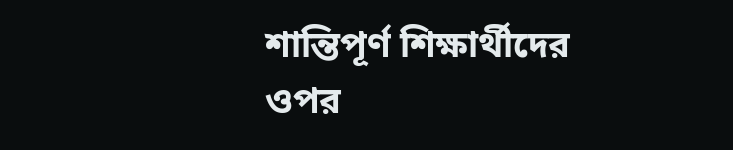শান্তিপূর্ণ শিক্ষার্থীদের ওপর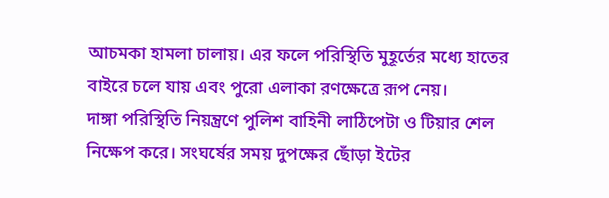আচমকা হামলা চালায়। এর ফলে পরিস্থিতি মুহূর্তের মধ্যে হাতের বাইরে চলে যায় এবং পুরো এলাকা রণক্ষেত্রে রূপ নেয়।
দাঙ্গা পরিস্থিতি নিয়ন্ত্রণে পুলিশ বাহিনী লাঠিপেটা ও টিয়ার শেল নিক্ষেপ করে। সংঘর্ষের সময় দুপক্ষের ছোঁড়া ইটের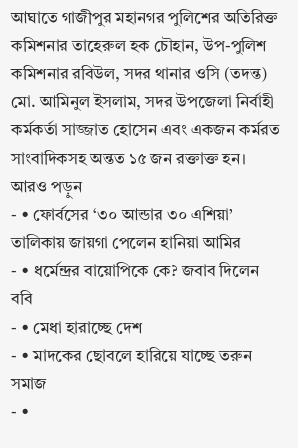আঘাতে গাজীপুর মহানগর পুলিশের অতিরিক্ত কমিশনার তাহেরুল হক চৌহান, উপ-পুলিশ কমিশনার রবিউল, সদর থানার ওসি (তদন্ত) মো. আমিনুল ইসলাম, সদর উপজেলা নির্বাহী কর্মকর্তা সাজ্জাত হোসেন এবং একজন কর্মরত সাংবাদিকসহ অন্তত ১৫ জন রক্তাক্ত হন।
আরও পড়ুন
- • ফোর্বসের ‘৩০ আন্ডার ৩০ এশিয়া’ তালিকায় জায়গা পেলেন হানিয়া আমির
- • ধর্মেন্দ্রর বায়োপিকে কে? জবাব দিলেন ববি
- • মেধা হারাচ্ছে দেশ
- • মাদকের ছোবলে হারিয়ে যাচ্ছে তরুন সমাজ
- •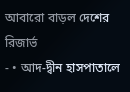আবারো বাড়ল দেশের রিজার্ভ
- • আদ-দ্বীন হাসপাতালে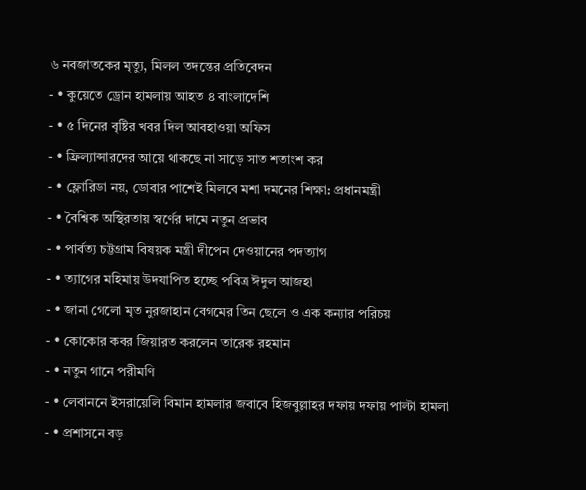৬ নবজাতকের মৃত্যু, মিলল তদন্তের প্রতিবেদন
- • কুয়েতে ড্রোন হামলায় আহত ৪ বাংলাদেশি
- • ৫ দিনের বৃষ্টির খবর দিল আবহাওয়া অফিস
- • ফ্রিল্যান্সারদের আয়ে থাকছে না সাড়ে সাত শতাংশ কর
- • ফ্লোরিডা নয়, ডোবার পাশেই মিলবে মশা দমনের শিক্ষা: প্রধানমন্ত্রী
- • বৈশ্বিক অস্থিরতায় স্বর্ণের দামে নতুন প্রভাব
- • পার্বত্য চট্টগ্রাম বিষয়ক মন্ত্রী দীপেন দেওয়ানের পদত্যাগ
- • ত্যাগের মহিমায় উদযাপিত হচ্ছে পবিত্র ঈদুল আজহা
- • জানা গেলো মৃত নুরজাহান বেগমের তিন ছেলে ও এক কন্যার পরিচয়
- • কোকোর কবর জিয়ারত করলেন তারেক রহমান
- • নতুন গানে পরীমণি
- • লেবাননে ইসরায়েলি বিমান হামলার জবাবে হিজবুল্লাহর দফায় দফায় পাল্টা হামলা
- • প্রশাসনে বড়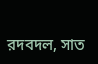রদবদল, সাত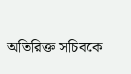অতিরিক্ত সচিবকে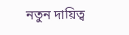নতুন দায়িত্ব